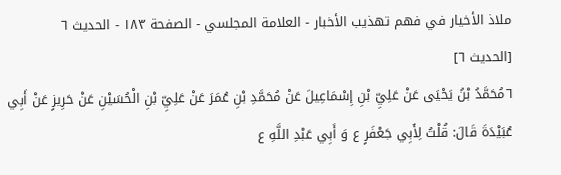ملاذ الأخيار في فهم تهذيب الأخبار - العلامة المجلسي - الصفحة ١٨٣ - الحديث ٦
[الحديث ٦]
٦مُحَمَّدُ بْنُ يَحْيَى عَنْ عَلِيِّ بْنِ إِسْمَاعِيلَ عَنْ مُحَمَّدِ بْنِ عُمَرَ عَنْ عَلِيِّ بْنِ الْحُسَيْنِ عَنْ حَرِيزٍ عَنْ أَبِي عُبَيْدَةَ قَالَ: قُلْتُ لِأَبِي جَعْفَرٍ ع وَ أَبِي عَبْدِ اللَّهِ ع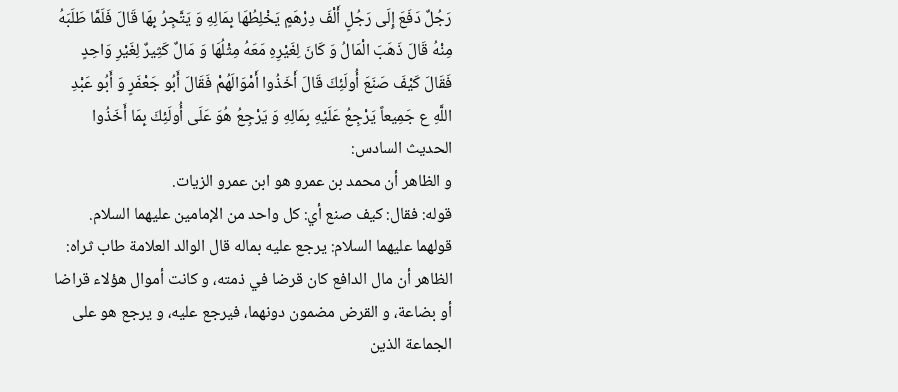رَجُلٌ دَفَعَ إِلَى رَجُلٍ أَلْفَ دِرْهَمٍ يَخْلِطُهَا بِمَالِهِ وَ يَتَّجِرُ بِهَا قَالَ فَلَمَّا طَلَبَهُ مِنْهُ قَالَ ذَهَبَ الْمَالُ وَ كَانَ لِغَيْرِهِ مَعَهُ مِثْلُهَا وَ مَالٌ كَثِيرٌ لِغَيْرِ وَاحِدٍ فَقَالَ كَيْفَ صَنَعَ أُولَئِكَ قَالَ أَخَذُوا أَمْوَالَهُمْ فَقَالَ أَبُو جَعْفَرٍ وَ أَبُو عَبْدِ اللَّهِ ع جَمِيعاً يَرْجِعُ عَلَيْهِ بِمَالِهِ وَ يَرْجِعُ هُوَ عَلَى أُولَئِكَ بِمَا أَخَذُوا
الحديث السادس:
و الظاهر أن محمد بن عمرو هو ابن عمرو الزيات.
قوله: فقال: كيف صنع أي: كل واحد من الإمامين عليهما السلام.
قولهما عليهما السلام: يرجع عليه بماله قال الوالد العلامة طاب ثراه: الظاهر أن مال الدافع كان قرضا في ذمته، و كانت أموال هؤلاء قراضا أو بضاعة، و القرض مضمون دونهما، فيرجع عليه، و يرجع هو على الجماعة الذين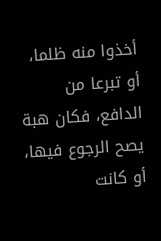أخذوا منه ظلما، أو تبرعا من الدافع، فكان هبة يصح الرجوع فيها، أو كانت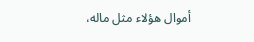أموال هؤلاء مثل ماله،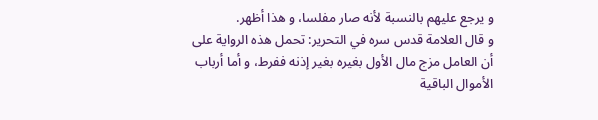و يرجع عليهم بالنسبة لأنه صار مفلسا، و هذا أظهر.
و قال العلامة قدس سره في التحرير: تحمل هذه الرواية على أن العامل مزج مال الأول بغيره بغير إذنه ففرط، و أما أرباب الأموال الباقية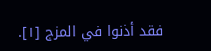فقد أذنوا في المزج [١].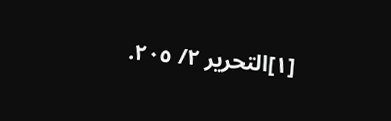[١]التحرير ٢/ ٢٠٥.